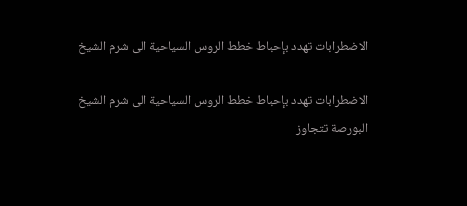الاضطرابات تهدد بإحباط خطط الروس السياحية الى شرم الشيخ

الاضطرابات تهدد بإحباط خطط الروس السياحية الى شرم الشيخ
البورصة تتجاوز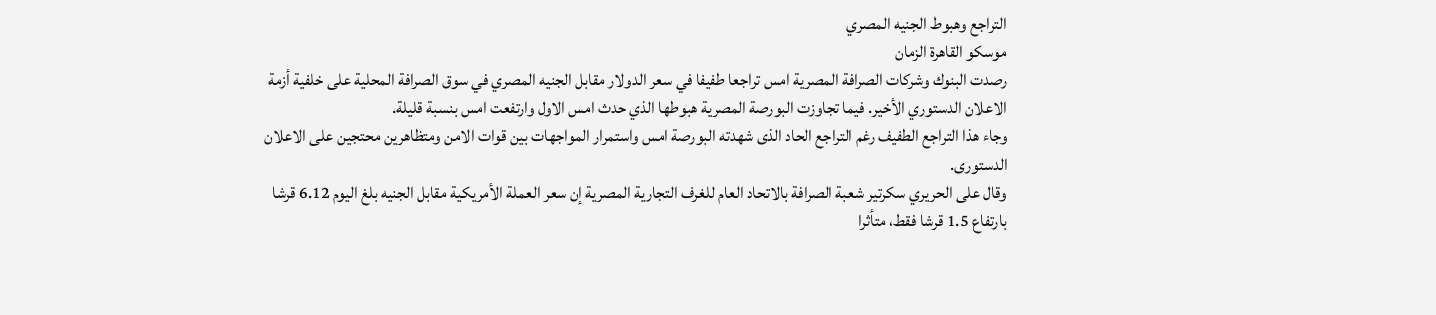التراجع وهبوط الجنيه المصري
موسكو القاهرة الزمان
رصدت البنوك وشركات الصرافة المصرية امس تراجعا طفيفا في سعر الدولار مقابل الجنيه المصري في سوق الصرافة المحلية على خلفية أزمة الاعلان الدستوري الأخير. فيما تجاوزت البورصة المصرية هبوطها الذي حدث امس الاول وارتفعت امس بنسبة قليلة.
وجاء هذا التراجع الطفيف رغم التراجع الحاد الذى شهدته البورصة امس واستمرار المواجهات بين قوات الامن ومتظاهرين محتجين على الاعلان الدستورى.
وقال على الحريري سكرتير شعبة الصرافة بالاتحاد العام للغرف التجارية المصرية إن سعر العملة الأمريكية مقابل الجنيه بلغ اليوم 6.12 قرشا بارتفاع 1.5 قرشا فقط، متأثرا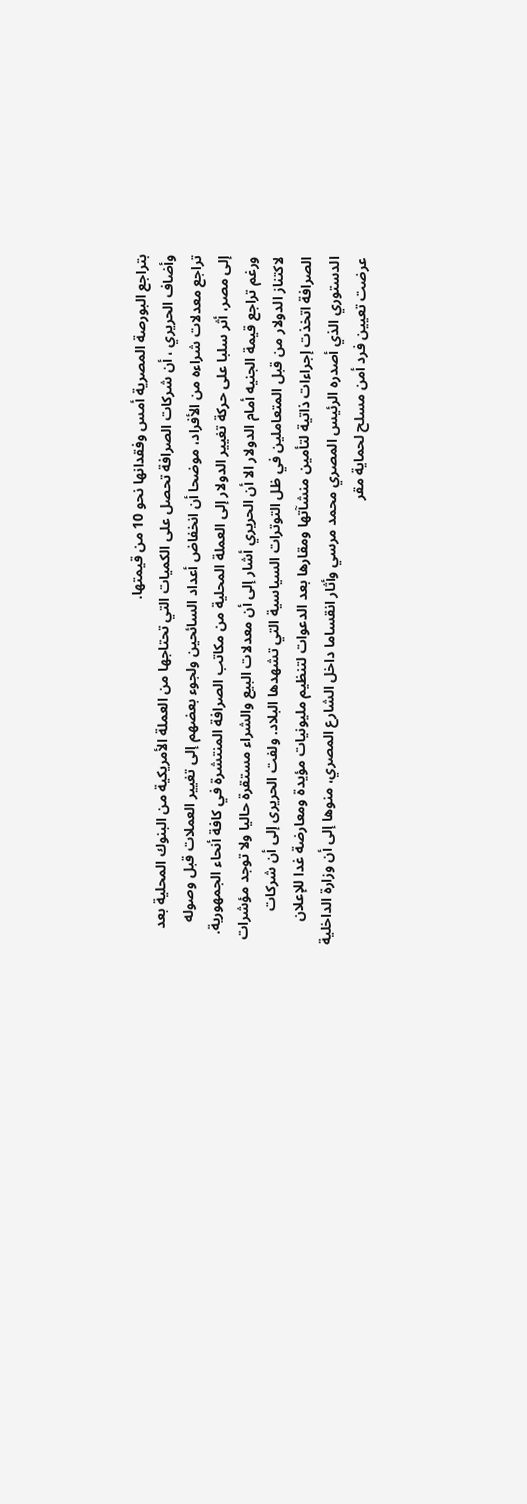بتراجع البورصة المصرية أمس وفقدانها نحو 10 من قيمتها.
وأضاف الحريري ، أن شركات الصرافة تحصل على الكميات التي تحتاجها من العملة الأمريكية من البنوك المحلية بعد تراجع معدلات شراءه من الأفراد، موضحا أن انخفاض أعداد السائحين ولجوء بعضهم إلى تغيير العملات قبل وصوله إلى مصر، أثر سلبا على حركة تغيير الدولار إلى العملة المحلية من مكاتب الصرافة المنتشرة في كافة أنحاء الجمهورية.
ورغم تراجع قيمة الجنيه أمام الدولار الا أن الحريري أشار إلى أن معدلات البيع والشراء مستقرة حاليا ولا توجد مؤشرات لاكتناز الدولار من قبل المتعاملين في ظل التوترات السياسية التي تشهدها البلاد. ولفت الحريرى إلى أن شركات الصرافة اتخذت إجراءات ذاتية لتأمين منشآتها ومقارها بعد الدعوات لتنظيم مليونيات مؤيدة ومعارضة غدا للإعلان الدستوري الذي أصدره الرئيس المصري محمد مرسي وأثار انقساما داخل الشارع المصري، منوها إلى أن وزارة الداخلية عرضت تعيين فرد أمن مسلح لحماية مقر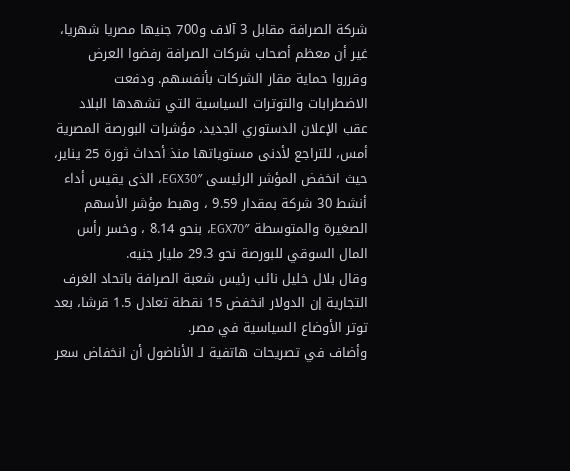شركة الصرافة مقابل 3 آلاف و700 جنيها مصريا شهريا، غير أن معظم أصحاب شركات الصرافة رفضوا العرض وقرروا حماية مقار الشركات بأنفسهم. ودفعت الاضطرابات والتوترات السياسية التي تشهدها البلاد عقب الإعلان الدستوري الجديد، مؤشرات البورصة المصرية أمس، للتراجع لأدنى مستوياتها منذ أحداث ثورة 25 يناير، حيث انخفض المؤشر الرئيسى EGX30″، الذى يقيس أداء أنشط 30 شركة بمقدار 9.59 ، وهبط مؤشر الأسهم الصغيرة والمتوسطة EGX70″، بنحو 8.14 ، وخسر رأس المال السوقي للبورصة نحو 29.3 مليار جنيه.
وقال بلال خليل نائب رئيس شعبة الصرافة باتحاد الغرف التجارية إن الدولار انخفض 15 نقطة تعادل 1.5 قرشا، بعد توتر الأوضاع السياسية في مصر.
وأضاف في تصريحات هاتفية لـ الأناضول أن انخفاض سعر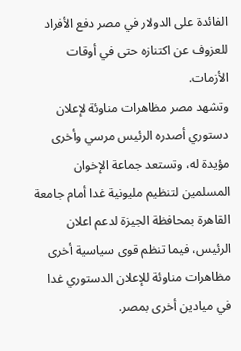الفائدة على الدولار في مصر دفع الأفراد للعزوف عن اكتنازه حتى في أوقات الأزمات.
وتشهد مصر مظاهرات مناوئة لإعلان دستوري أصدره الرئيس مرسي وأخرى مؤيدة له، وتستعد جماعة الإخوان المسلمين لتنظيم مليونية غدا أمام جامعة القاهرة بمحافظة الجيزة لدعم اعلان الرئيس، فيما تنظم قوى سياسية أخرى مظاهرات مناوئة للإعلان الدستوري غدا في ميادين أخرى بمصر.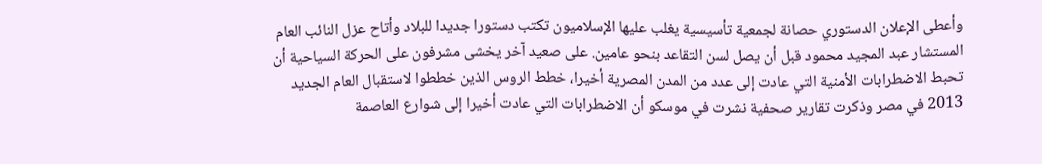وأعطى الإعلان الدستوري حصانة لجمعية تأسيسية يغلب عليها الإسلاميون تكتب دستورا جديدا للبلاد وأتاح عزل النائب العام المستشار عبد المجيد محمود قبل أن يصل لسن التقاعد بنحو عامين. على صعيد آخر يخشى مشرفون على الحركة السياحية أن تحبط الاضطرابات الأمنية التي عادت إلى عدد من المدن المصرية أخيرا، خطط الروس الذين خططوا لاستقبال العام الجديد 2013 في مصر وذكرت تقارير صحفية نشرت في موسكو أن الاضطرابات التي عادت أخيرا إلى شوارع العاصمة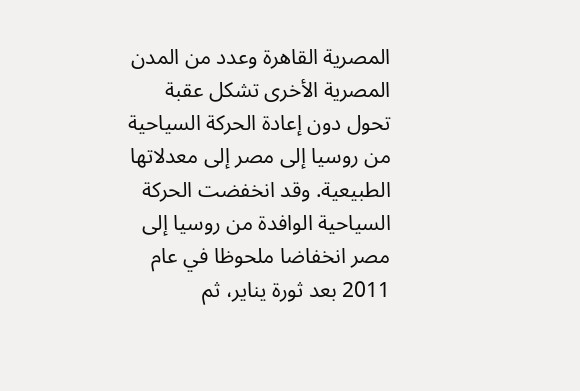المصرية القاهرة وعدد من المدن المصرية الأخرى تشكل عقبة تحول دون إعادة الحركة السياحية من روسيا إلى مصر إلى معدلاتها الطبيعية. وقد انخفضت الحركة السياحية الوافدة من روسيا إلى مصر انخفاضا ملحوظا في عام 2011 بعد ثورة يناير، ثم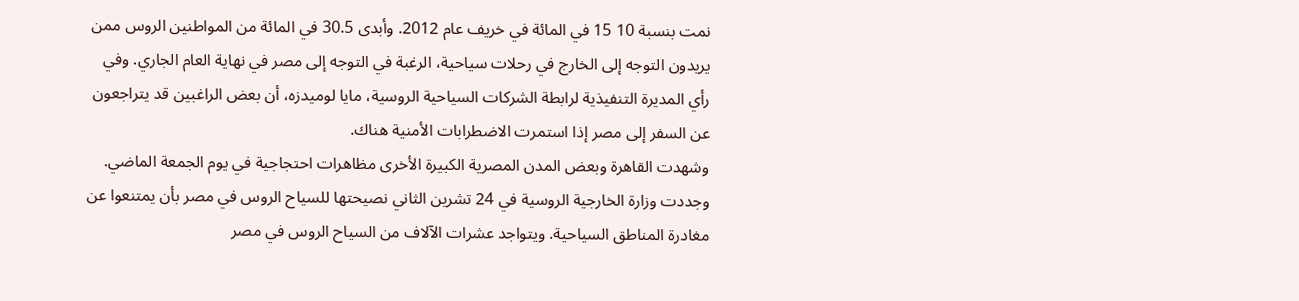نمت بنسبة 10 15 في المائة في خريف عام 2012. وأبدى 30.5 في المائة من المواطنين الروس ممن يريدون التوجه إلى الخارج في رحلات سياحية، الرغبة في التوجه إلى مصر في نهاية العام الجاري. وفي رأي المديرة التنفيذية لرابطة الشركات السياحية الروسية، مايا لوميدزه، أن بعض الراغبين قد يتراجعون عن السفر إلى مصر إذا استمرت الاضطرابات الأمنية هناك.
وشهدت القاهرة وبعض المدن المصرية الكبيرة الأخرى مظاهرات احتجاجية في يوم الجمعة الماضي. وجددت وزارة الخارجية الروسية في 24 تشرين الثاني نصيحتها للسياح الروس في مصر بأن يمتنعوا عن مغادرة المناطق السياحية. ويتواجد عشرات الآلاف من السياح الروس في مصر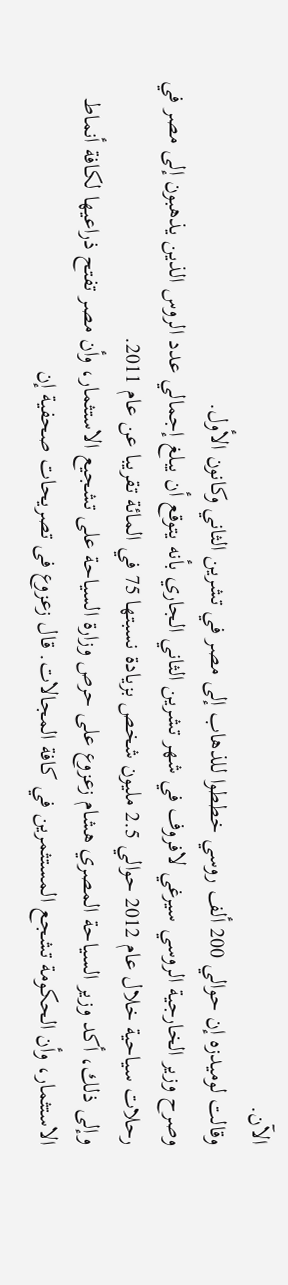الآن.
وقالت لوميدزه إن حوالي 200 ألف روسي خططوا للذهاب إلى مصر في تشرين الثاني وكانون الأول.
وصرح وزير الخارجية الروسي سيرغي لافروف في شهر تشرين الثاني الجاري بأنه يتوقع أن يبلغ إجمالي عدد الروس الذين يذهبون إلى مصر في رحلات سياحية خلال عام 2012 حوالي 2.5 مليون شخص بزيادة نسبتها 75 في المائة تقريبا عن عام 2011.
وإلى ذلك، أكد وزير السياحة المصري هشام زعزوع على حرص وزارة السياحة على تشجيع الاستثمار، وأن مصر تفتح ذراعيها لكافة أنماط الاستثمار، وأن الحكومة تشجع المستثمرين في كافة المجالات. قال زعزوع فى تصريحات صحفية إن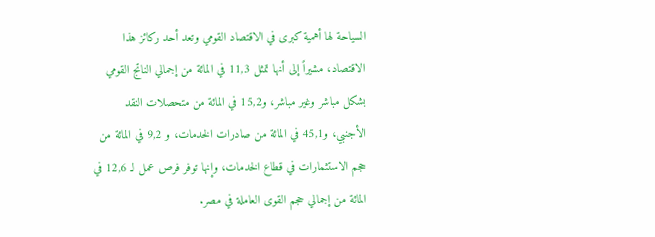السياحة لها أهمية كبرى في الاقتصاد القومي وتعد أحد ركائز هذا الاقتصاد، مشيراً إلى أنها تمثل 11,3 في المائة من إجمالي الناتج القومي بشكل مباشر وغير مباشر، و15,2 في المائة من متحصلات النقد الأجنبي، و45,1 في المائة من صادرات الخدمات، و 9,2 في المائة من حجم الاستثمارات في قطاع الخدمات، وإنها توفر فرص عمل لـ 12,6 في المائة من إجمالي حجم القوى العاملة في مصر.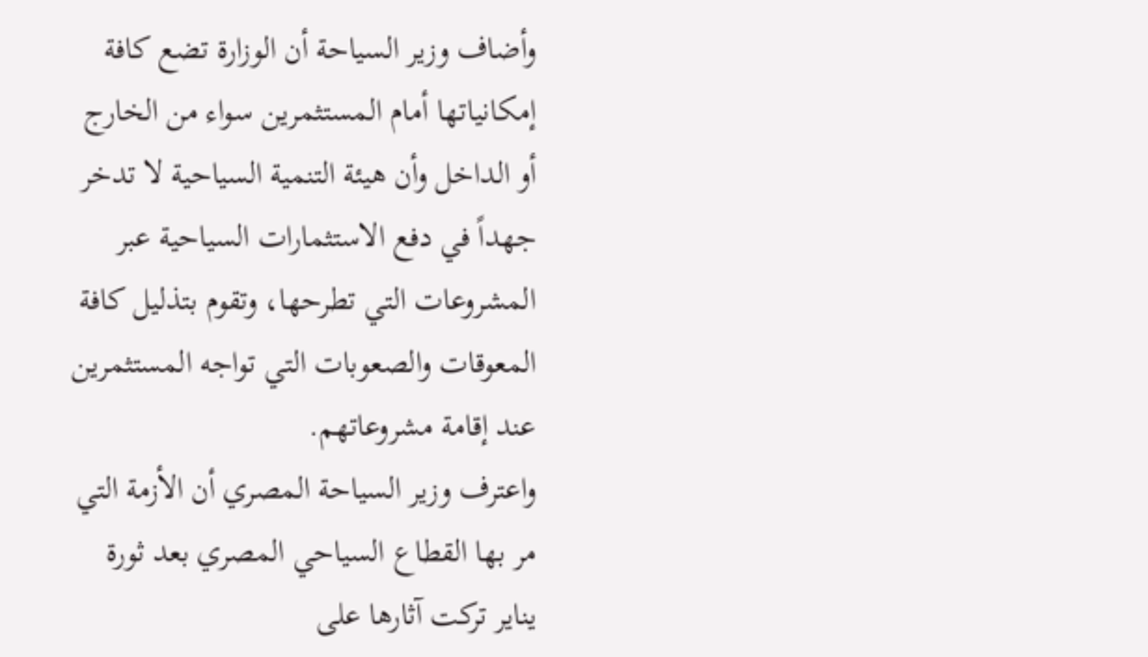وأضاف وزير السياحة أن الوزارة تضع كافة إمكانياتها أمام المستثمرين سواء من الخارج أو الداخل وأن هيئة التنمية السياحية لا تدخر جهداً في دفع الاستثمارات السياحية عبر المشروعات التي تطرحها، وتقوم بتذليل كافة المعوقات والصعوبات التي تواجه المستثمرين عند إقامة مشروعاتهم.
واعترف وزير السياحة المصري أن الأزمة التي مر بها القطاع السياحي المصري بعد ثورة يناير تركت آثارها على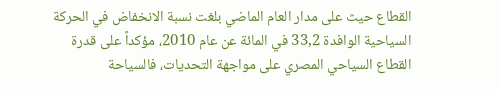القطاع حيث على مدار العام الماضي بلغت نسبة الانخفاض في الحركة السياحية الوافدة 33,2 في المائة عن عام 2010، مؤكداً على قدرة القطاع السياحي المصري على مواجهة التحديات، فالسياحة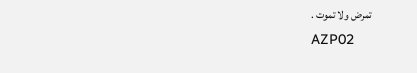تمرض ولا تموت .
AZP02